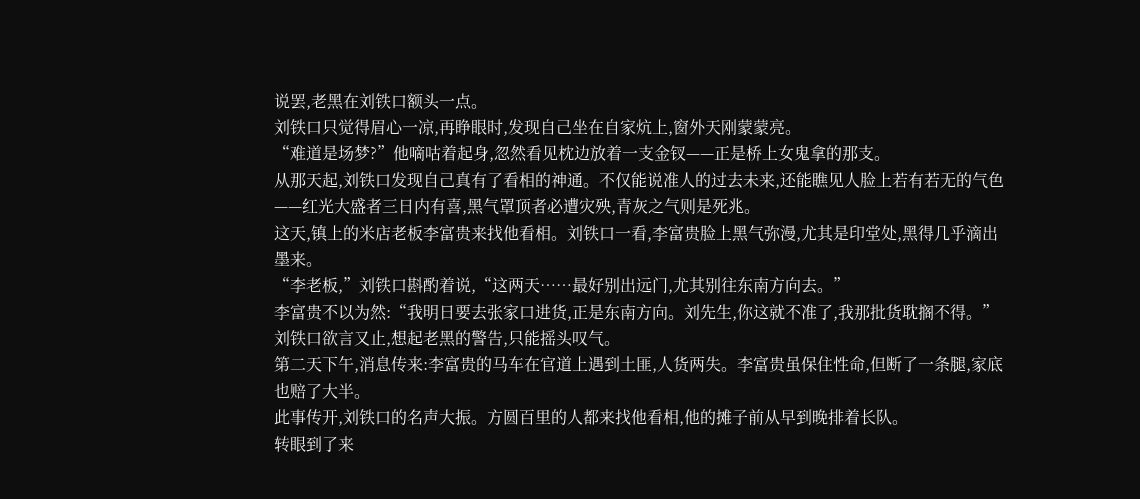说罢,老黑在刘铁口额头一点。
刘铁口只觉得眉心一凉,再睁眼时,发现自己坐在自家炕上,窗外天刚蒙蒙亮。
“难道是场梦?”他嘀咕着起身,忽然看见枕边放着一支金钗——正是桥上女鬼拿的那支。
从那天起,刘铁口发现自己真有了看相的神通。不仅能说准人的过去未来,还能瞧见人脸上若有若无的气色——红光大盛者三日内有喜,黑气罩顶者必遭灾殃,青灰之气则是死兆。
这天,镇上的米店老板李富贵来找他看相。刘铁口一看,李富贵脸上黑气弥漫,尤其是印堂处,黑得几乎滴出墨来。
“李老板,”刘铁口斟酌着说,“这两天……最好别出远门,尤其别往东南方向去。”
李富贵不以为然:“我明日要去张家口进货,正是东南方向。刘先生,你这就不准了,我那批货耽搁不得。”
刘铁口欲言又止,想起老黑的警告,只能摇头叹气。
第二天下午,消息传来:李富贵的马车在官道上遇到土匪,人货两失。李富贵虽保住性命,但断了一条腿,家底也赔了大半。
此事传开,刘铁口的名声大振。方圆百里的人都来找他看相,他的摊子前从早到晚排着长队。
转眼到了来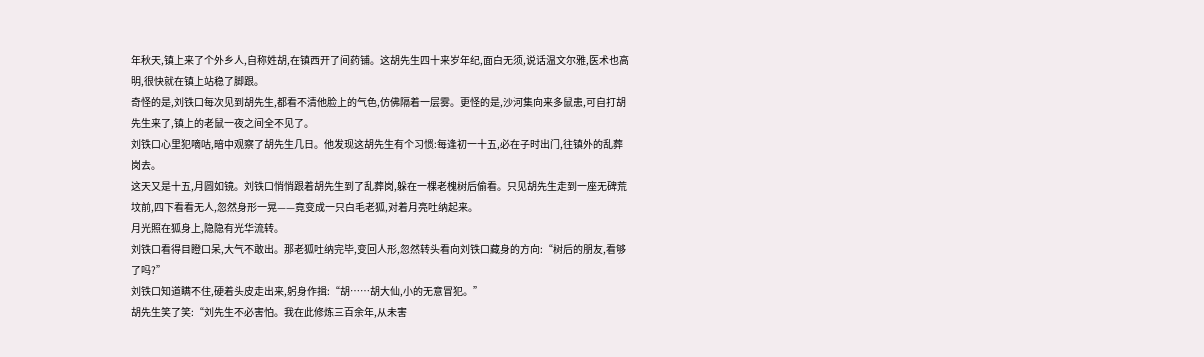年秋天,镇上来了个外乡人,自称姓胡,在镇西开了间药铺。这胡先生四十来岁年纪,面白无须,说话温文尔雅,医术也高明,很快就在镇上站稳了脚跟。
奇怪的是,刘铁口每次见到胡先生,都看不清他脸上的气色,仿佛隔着一层雾。更怪的是,沙河集向来多鼠患,可自打胡先生来了,镇上的老鼠一夜之间全不见了。
刘铁口心里犯嘀咕,暗中观察了胡先生几日。他发现这胡先生有个习惯:每逢初一十五,必在子时出门,往镇外的乱葬岗去。
这天又是十五,月圆如镜。刘铁口悄悄跟着胡先生到了乱葬岗,躲在一棵老槐树后偷看。只见胡先生走到一座无碑荒坟前,四下看看无人,忽然身形一晃——竟变成一只白毛老狐,对着月亮吐纳起来。
月光照在狐身上,隐隐有光华流转。
刘铁口看得目瞪口呆,大气不敢出。那老狐吐纳完毕,变回人形,忽然转头看向刘铁口藏身的方向:“树后的朋友,看够了吗?”
刘铁口知道瞒不住,硬着头皮走出来,躬身作揖:“胡……胡大仙,小的无意冒犯。”
胡先生笑了笑:“刘先生不必害怕。我在此修炼三百余年,从未害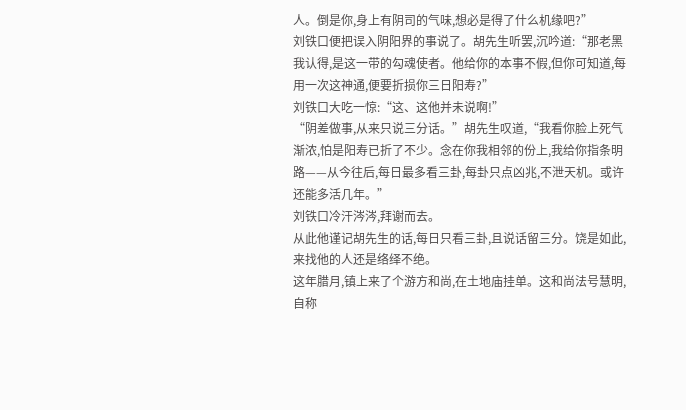人。倒是你,身上有阴司的气味,想必是得了什么机缘吧?”
刘铁口便把误入阴阳界的事说了。胡先生听罢,沉吟道:“那老黑我认得,是这一带的勾魂使者。他给你的本事不假,但你可知道,每用一次这神通,便要折损你三日阳寿?”
刘铁口大吃一惊:“这、这他并未说啊!”
“阴差做事,从来只说三分话。”胡先生叹道,“我看你脸上死气渐浓,怕是阳寿已折了不少。念在你我相邻的份上,我给你指条明路——从今往后,每日最多看三卦,每卦只点凶兆,不泄天机。或许还能多活几年。”
刘铁口冷汗涔涔,拜谢而去。
从此他谨记胡先生的话,每日只看三卦,且说话留三分。饶是如此,来找他的人还是络绎不绝。
这年腊月,镇上来了个游方和尚,在土地庙挂单。这和尚法号慧明,自称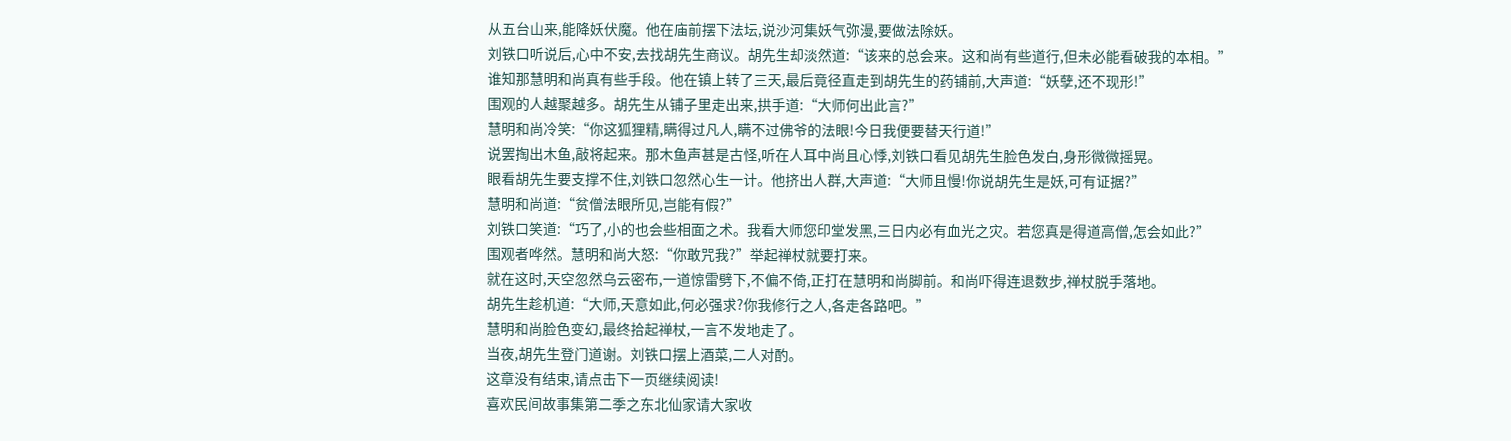从五台山来,能降妖伏魔。他在庙前摆下法坛,说沙河集妖气弥漫,要做法除妖。
刘铁口听说后,心中不安,去找胡先生商议。胡先生却淡然道:“该来的总会来。这和尚有些道行,但未必能看破我的本相。”
谁知那慧明和尚真有些手段。他在镇上转了三天,最后竟径直走到胡先生的药铺前,大声道:“妖孽,还不现形!”
围观的人越聚越多。胡先生从铺子里走出来,拱手道:“大师何出此言?”
慧明和尚冷笑:“你这狐狸精,瞒得过凡人,瞒不过佛爷的法眼!今日我便要替天行道!”
说罢掏出木鱼,敲将起来。那木鱼声甚是古怪,听在人耳中尚且心悸,刘铁口看见胡先生脸色发白,身形微微摇晃。
眼看胡先生要支撑不住,刘铁口忽然心生一计。他挤出人群,大声道:“大师且慢!你说胡先生是妖,可有证据?”
慧明和尚道:“贫僧法眼所见,岂能有假?”
刘铁口笑道:“巧了,小的也会些相面之术。我看大师您印堂发黑,三日内必有血光之灾。若您真是得道高僧,怎会如此?”
围观者哗然。慧明和尚大怒:“你敢咒我?”举起禅杖就要打来。
就在这时,天空忽然乌云密布,一道惊雷劈下,不偏不倚,正打在慧明和尚脚前。和尚吓得连退数步,禅杖脱手落地。
胡先生趁机道:“大师,天意如此,何必强求?你我修行之人,各走各路吧。”
慧明和尚脸色变幻,最终拾起禅杖,一言不发地走了。
当夜,胡先生登门道谢。刘铁口摆上酒菜,二人对酌。
这章没有结束,请点击下一页继续阅读!
喜欢民间故事集第二季之东北仙家请大家收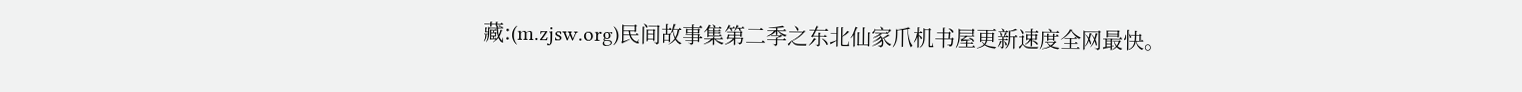藏:(m.zjsw.org)民间故事集第二季之东北仙家爪机书屋更新速度全网最快。